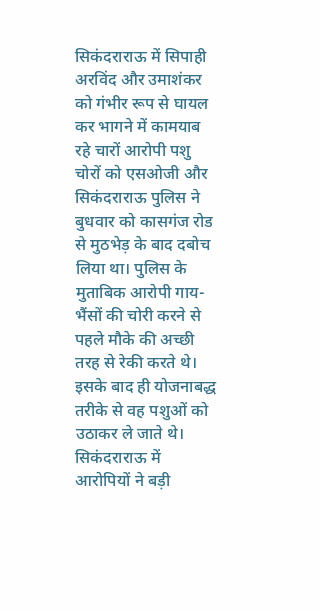सिकंदराराऊ में सिपाही अरविंद और उमाशंकर को गंभीर रूप से घायल कर भागने में कामयाब रहे चारों आरोपी पशु चोरों को एसओजी और सिकंदराराऊ पुलिस ने बुधवार को कासगंज रोड से मुठभेड़ के बाद दबोच लिया था। पुलिस के मुताबिक आरोपी गाय-भैंसों की चोरी करने से पहले मौके की अच्छी तरह से रेकी करते थे।
इसके बाद ही योजनाबद्ध तरीके से वह पशुओं को उठाकर ले जाते थे। सिकंदराराऊ में आरोपियों ने बड़ी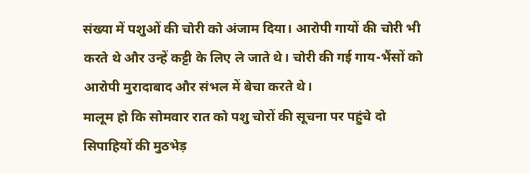संख्या में पशुओं की चोरी को अंजाम दिया। आरोपी गायों की चोरी भी करते थे और उन्हें कट्टी के लिए ले जाते थे। चोरी की गई गाय-भैंसों को आरोपी मुरादाबाद और संभल में बेचा करते थे।
मालूम हो कि सोमवार रात को पशु चोरों की सूचना पर पहुंचे दो सिपाहियों की मुठभेड़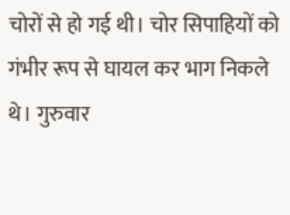चोरों से हो गई थी। चोर सिपाहियों को गंभीर रूप से घायल कर भाग निकले थे। गुरुवार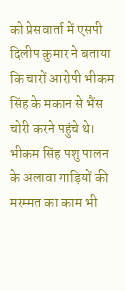को प्रेसवार्ता में एसपी दिलीप कुमार ने बताया कि चारों आरोपी भीकम सिंह के मकान से भैंस चोरी करने पहुंचे थे।
भीकम सिंह पशु पालन के अलावा गाड़ियों की मरम्मत का काम भी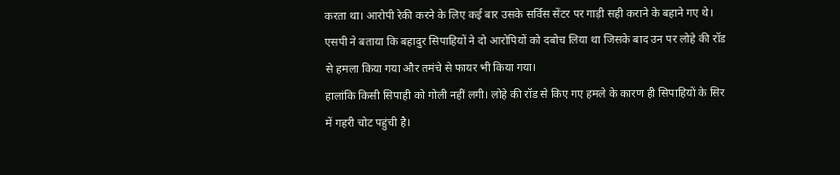करता था। आरोपी रेकी करने के लिए कई बार उसके सर्विस सेंटर पर गाड़ी सही कराने के बहाने गए थे। एसपी ने बताया कि बहादुर सिपाहियों ने दो आरोपियों को दबोच लिया था जिसके बाद उन पर लोहे की रॉड से हमला किया गया और तमंचे से फायर भी किया गया।
हालांकि किसी सिपाही को गोली नहीं लगी। लोहे की रॉड से किए गए हमले के कारण ही सिपाहियों के सिर में गहरी चोट पहुंची है।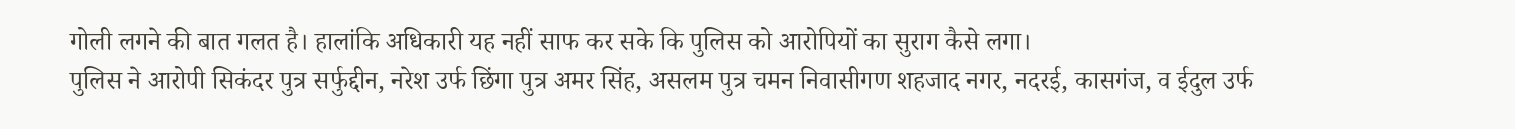गोली लगने की बात गलत है। हालांकि अधिकारी यह नहीं साफ कर सके कि पुलिस को आरोपियों का सुराग कैसे लगा।
पुलिस ने आरोपी सिकंदर पुत्र सर्फुद्दीन, नरेश उर्फ छिंगा पुत्र अमर सिंह, असलम पुत्र चमन निवासीगण शहजाद नगर, नदरई, कासगंज, व ईदुल उर्फ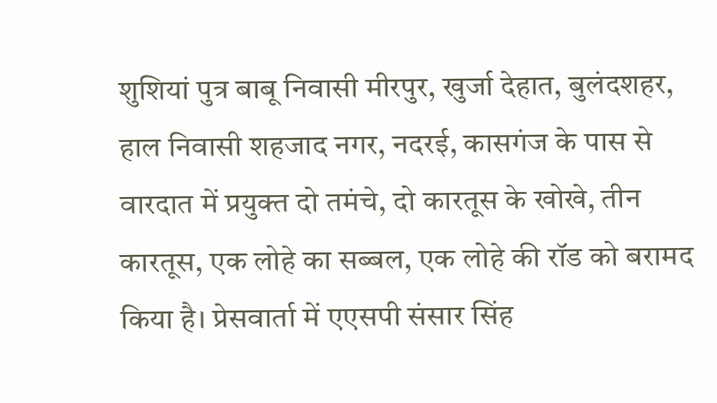शुशियां पुत्र बाबू निवासी मीरपुर, खुर्जा देहात, बुलंदशहर, हाल निवासी शहजाद नगर, नदरई, कासगंज के पास से वारदात में प्रयुक्त दो तमंचे, दो कारतूस के खोखे, तीन कारतूस, एक लोहे का सब्बल, एक लोहे की रॉड को बरामद किया है। प्रेसवार्ता में एएसपी संसार सिंह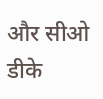और सीओ डीके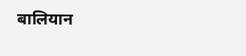बालियान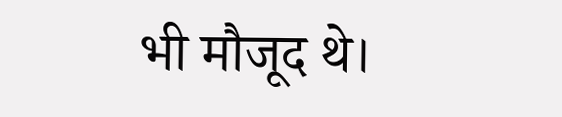भी मौजूद थे।